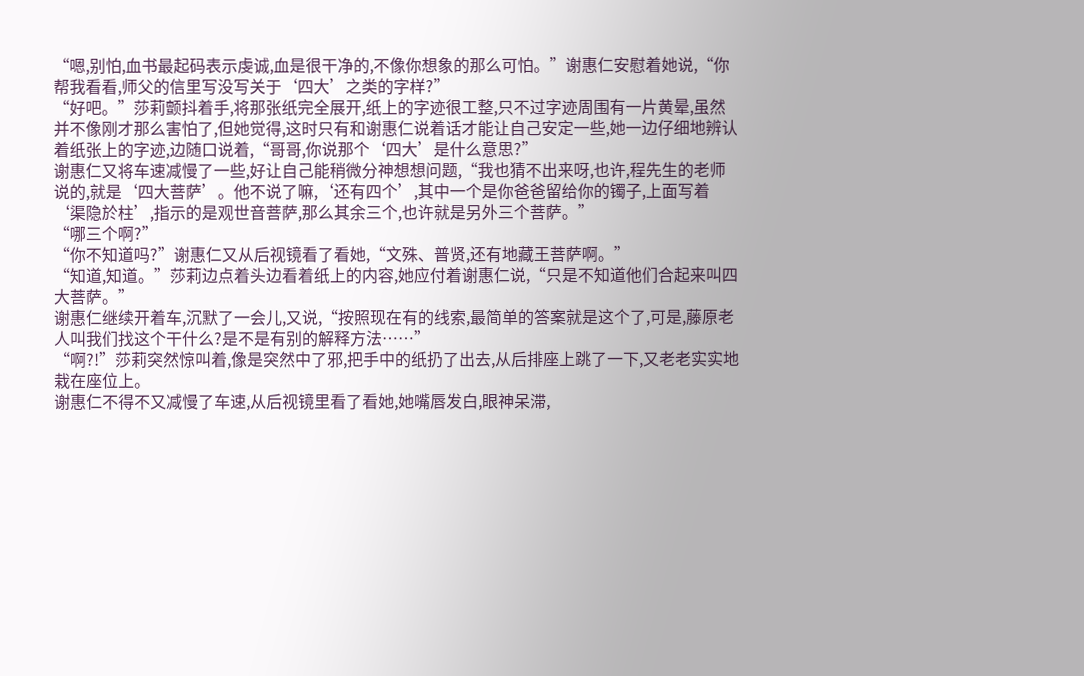“嗯,别怕,血书最起码表示虔诚,血是很干净的,不像你想象的那么可怕。”谢惠仁安慰着她说,“你帮我看看,师父的信里写没写关于‘四大’之类的字样?”
“好吧。”莎莉颤抖着手,将那张纸完全展开,纸上的字迹很工整,只不过字迹周围有一片黄晕,虽然并不像刚才那么害怕了,但她觉得,这时只有和谢惠仁说着话才能让自己安定一些,她一边仔细地辨认着纸张上的字迹,边随口说着,“哥哥,你说那个‘四大’是什么意思?”
谢惠仁又将车速减慢了一些,好让自己能稍微分神想想问题,“我也猜不出来呀,也许,程先生的老师说的,就是‘四大菩萨’。他不说了嘛,‘还有四个’,其中一个是你爸爸留给你的镯子,上面写着‘渠隐於柱’,指示的是观世音菩萨,那么其余三个,也许就是另外三个菩萨。”
“哪三个啊?”
“你不知道吗?”谢惠仁又从后视镜看了看她,“文殊、普贤,还有地藏王菩萨啊。”
“知道,知道。”莎莉边点着头边看着纸上的内容,她应付着谢惠仁说,“只是不知道他们合起来叫四大菩萨。”
谢惠仁继续开着车,沉默了一会儿,又说,“按照现在有的线索,最简单的答案就是这个了,可是,藤原老人叫我们找这个干什么?是不是有别的解释方法……”
“啊?!”莎莉突然惊叫着,像是突然中了邪,把手中的纸扔了出去,从后排座上跳了一下,又老老实实地栽在座位上。
谢惠仁不得不又减慢了车速,从后视镜里看了看她,她嘴唇发白,眼神呆滞,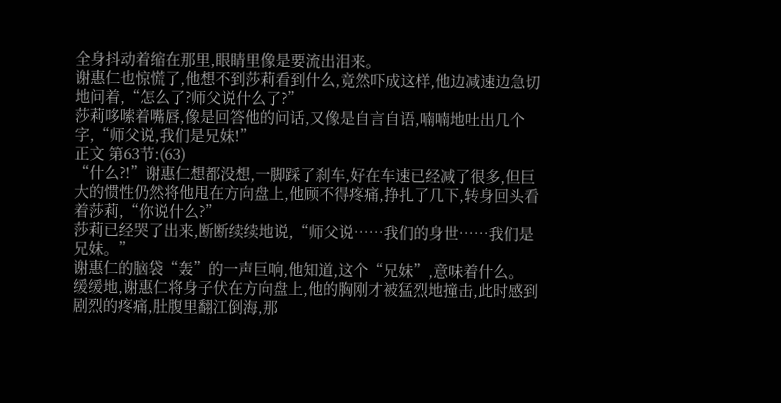全身抖动着缩在那里,眼睛里像是要流出泪来。
谢惠仁也惊慌了,他想不到莎莉看到什么,竟然吓成这样,他边减速边急切地问着,“怎么了?师父说什么了?”
莎莉哆嗦着嘴唇,像是回答他的问话,又像是自言自语,喃喃地吐出几个字,“师父说,我们是兄妹!”
正文 第63节:(63)
“什么?!”谢惠仁想都没想,一脚踩了刹车,好在车速已经减了很多,但巨大的惯性仍然将他甩在方向盘上,他顾不得疼痛,挣扎了几下,转身回头看着莎莉,“你说什么?”
莎莉已经哭了出来,断断续续地说,“师父说……我们的身世……我们是兄妹。”
谢惠仁的脑袋“轰”的一声巨响,他知道,这个“兄妹”,意味着什么。
缓缓地,谢惠仁将身子伏在方向盘上,他的胸刚才被猛烈地撞击,此时感到剧烈的疼痛,肚腹里翻江倒海,那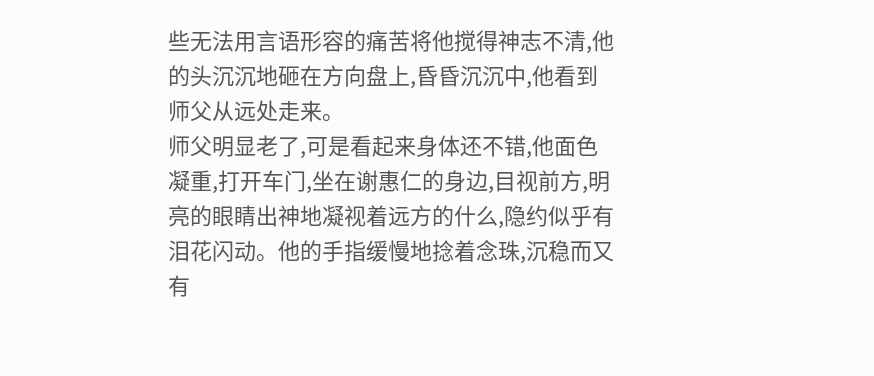些无法用言语形容的痛苦将他搅得神志不清,他的头沉沉地砸在方向盘上,昏昏沉沉中,他看到师父从远处走来。
师父明显老了,可是看起来身体还不错,他面色凝重,打开车门,坐在谢惠仁的身边,目视前方,明亮的眼睛出神地凝视着远方的什么,隐约似乎有泪花闪动。他的手指缓慢地捻着念珠,沉稳而又有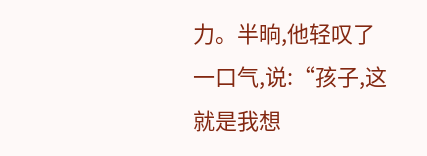力。半晌,他轻叹了一口气,说:“孩子,这就是我想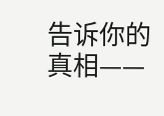告诉你的真相——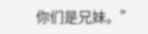你们是兄妹。”